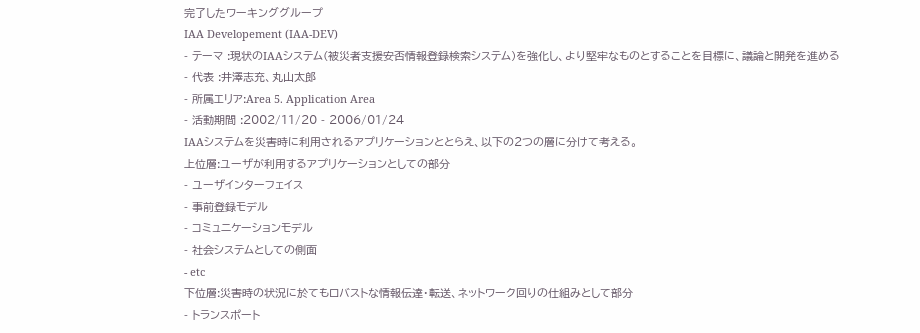完了したワーキンググループ
IAA Developement (IAA-DEV)
- テーマ :現状のIAAシステム(被災者支援安否情報登録検索システム)を強化し、より堅牢なものとすることを目標に、議論と開発を進める
- 代表 :井澤志充、丸山太郎
- 所属エリア:Area 5. Application Area
- 活動期間 :2002/11/20 - 2006/01/24
IAAシステムを災害時に利用されるアプリケーションととらえ、以下の2つの層に分けて考える。
上位層:ユーザが利用するアプリケーションとしての部分
- ユーザインターフェイス
- 事前登録モデル
- コミュニケーションモデル
- 社会システムとしての側面
- etc
下位層:災害時の状況に於てもロバストな情報伝達・転送、ネットワーク回りの仕組みとして部分
- トランスポート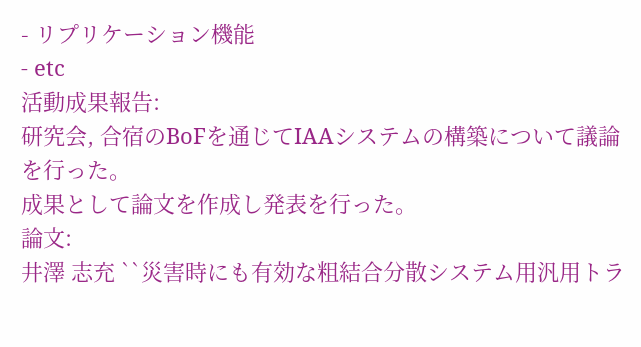- リプリケーション機能
- etc
活動成果報告:
研究会, 合宿のBoFを通じてIAAシステムの構築について議論を行った。
成果として論文を作成し発表を行った。
論文:
井澤 志充 ``災害時にも有効な粗結合分散システム用汎用トラ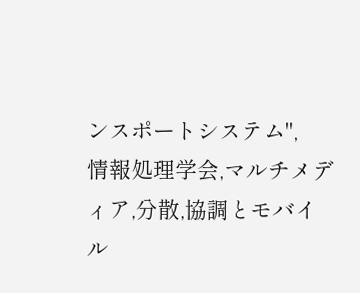ンスポートシステム'',
情報処理学会,マルチメディア,分散,協調とモバイル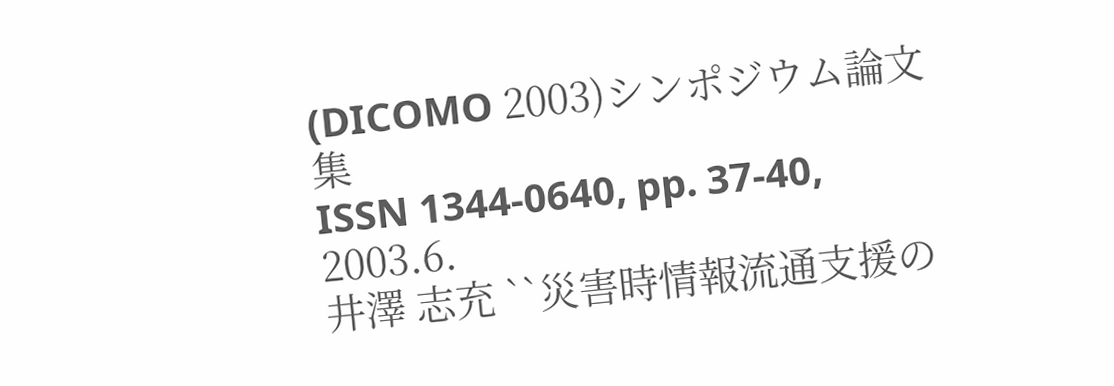(DICOMO 2003)シンポジウム論文集
ISSN 1344-0640, pp. 37-40, 2003.6.
井澤 志充 ``災害時情報流通支援の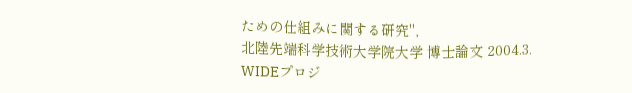ための仕組みに関する研究'',
北陸先端科学技術大学院大学 博士論文 2004.3.
WIDEプロジ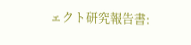ェクト研究報告書: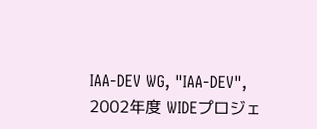IAA-DEV WG, "IAA-DEV",
2002年度 WIDEプロジェ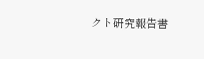クト研究報告書